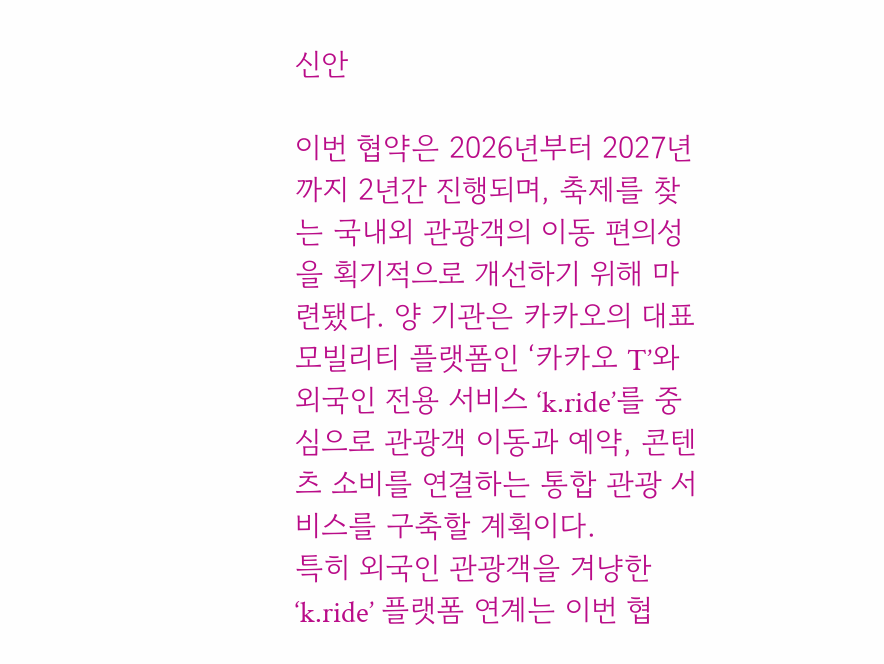신안

이번 협약은 2026년부터 2027년까지 2년간 진행되며, 축제를 찾는 국내외 관광객의 이동 편의성을 획기적으로 개선하기 위해 마련됐다. 양 기관은 카카오의 대표 모빌리티 플랫폼인 ‘카카오 T’와 외국인 전용 서비스 ‘k.ride’를 중심으로 관광객 이동과 예약, 콘텐츠 소비를 연결하는 통합 관광 서비스를 구축할 계획이다.
특히 외국인 관광객을 겨냥한 ‘k.ride’ 플랫폼 연계는 이번 협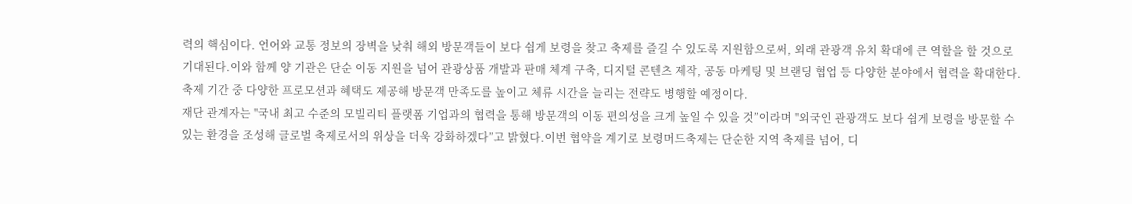력의 핵심이다. 언어와 교통 정보의 장벽을 낮춰 해외 방문객들이 보다 쉽게 보령을 찾고 축제를 즐길 수 있도록 지원함으로써, 외래 관광객 유치 확대에 큰 역할을 할 것으로 기대된다.이와 함께 양 기관은 단순 이동 지원을 넘어 관광상품 개발과 판매 체계 구축, 디지털 콘텐츠 제작, 공동 마케팅 및 브랜딩 협업 등 다양한 분야에서 협력을 확대한다. 축제 기간 중 다양한 프로모션과 혜택도 제공해 방문객 만족도를 높이고 체류 시간을 늘리는 전략도 병행할 예정이다.
재단 관계자는 "국내 최고 수준의 모빌리티 플랫폼 기업과의 협력을 통해 방문객의 이동 편의성을 크게 높일 수 있을 것”이라며 "외국인 관광객도 보다 쉽게 보령을 방문할 수 있는 환경을 조성해 글로벌 축제로서의 위상을 더욱 강화하겠다”고 밝혔다.이번 협약을 계기로 보령머드축제는 단순한 지역 축제를 넘어, 디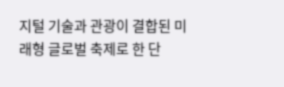지털 기술과 관광이 결합된 미래형 글로벌 축제로 한 단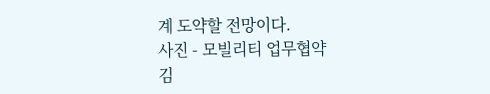계 도약할 전망이다.
사진 - 모빌리티 업무협약
김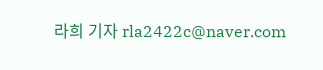라희 기자 rla2422c@naver.com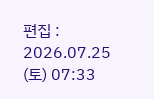편집 : 2026.07.25 (토) 07:33